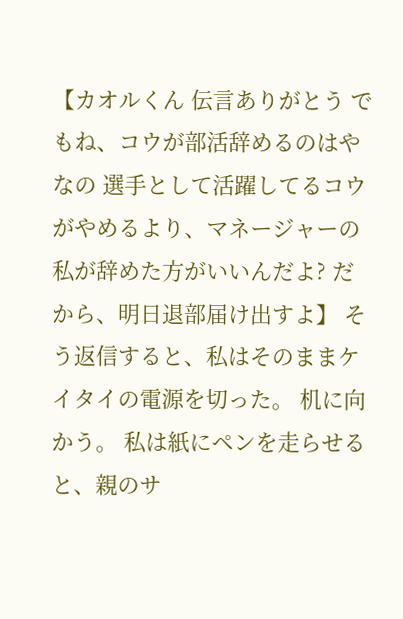【カオルくん 伝言ありがとう でもね、コウが部活辞めるのはやなの 選手として活躍してるコウがやめるより、マネージャーの私が辞めた方がいいんだよ? だから、明日退部届け出すよ】 そう返信すると、私はそのままケイタイの電源を切った。 机に向かう。 私は紙にペンを走らせると、親のサ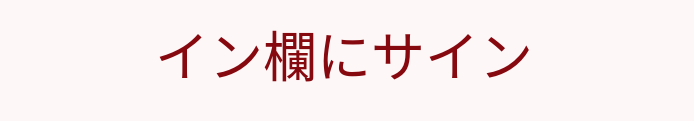イン欄にサイン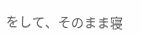をして、そのまま寝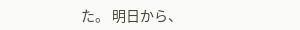た。 明日から、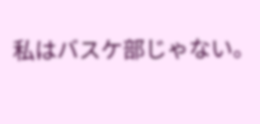私はバスケ部じゃない。